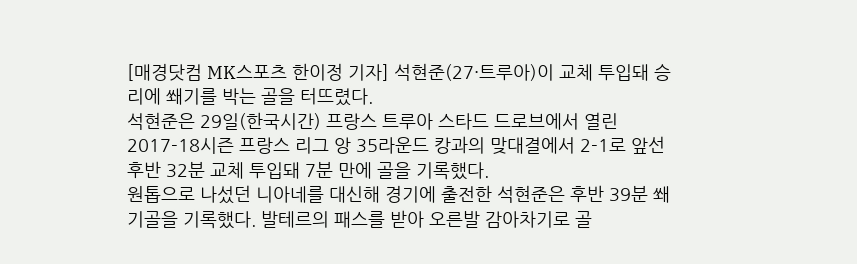[매경닷컴 MK스포츠 한이정 기자] 석현준(27·트루아)이 교체 투입돼 승리에 쐐기를 박는 골을 터뜨렸다.
석현준은 29일(한국시간) 프랑스 트루아 스타드 드로브에서 열린 2017-18시즌 프랑스 리그 앙 35라운드 캉과의 맞대결에서 2-1로 앞선 후반 32분 교체 투입돼 7분 만에 골을 기록했다.
원톱으로 나섰던 니아네를 대신해 경기에 출전한 석현준은 후반 39분 쐐기골을 기록했다. 발테르의 패스를 받아 오른발 감아차기로 골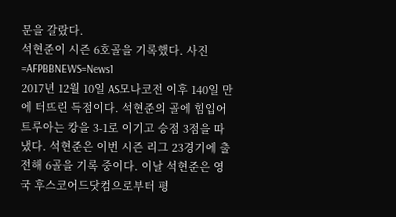문을 갈랐다.
석현준이 시즌 6호골을 기록했다. 사진=AFPBBNEWS=News1
2017년 12월 10일 AS모나코전 이후 140일 만에 터뜨린 득점이다. 석현준의 골에 힘입어 트루아는 캉을 3-1로 이기고 승점 3점을 따냈다. 석현준은 이번 시즌 리그 23경기에 출전해 6골을 기록 중이다. 이날 석현준은 영국 후스코어드닷컴으로부터 평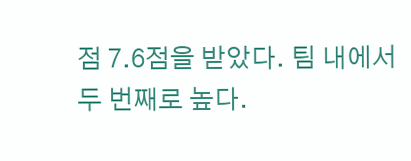점 7.6점을 받았다. 팀 내에서 두 번째로 높다.